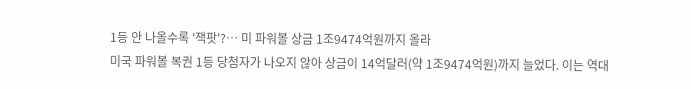1등 안 나올수록 '잭팟'?… 미 파워볼 상금 1조9474억원까지 올라
미국 파워볼 복권 1등 당첨자가 나오지 않아 상금이 14억달러(약 1조9474억원)까지 늘었다. 이는 역대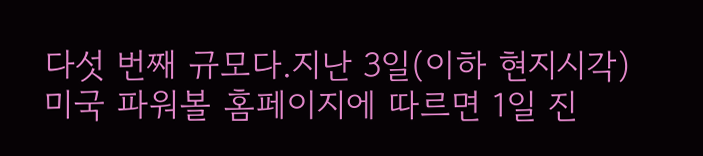다섯 번째 규모다.지난 3일(이하 현지시각) 미국 파워볼 홈페이지에 따르면 1일 진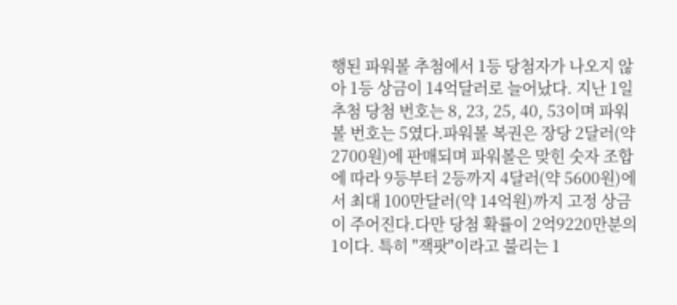행된 파워볼 추첨에서 1등 당첨자가 나오지 않아 1등 상금이 14억달러로 늘어났다. 지난 1일 추첨 당첨 번호는 8, 23, 25, 40, 53이며 파워볼 번호는 5였다.파워볼 복권은 장당 2달러(약 2700원)에 판매되며 파워볼은 맞힌 숫자 조합에 따라 9등부터 2등까지 4달러(약 5600원)에서 최대 100만달러(약 14억원)까지 고정 상금이 주어진다.다만 당첨 확률이 2억9220만분의 1이다. 특히 "잭팟"이라고 불리는 1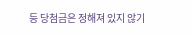등 당첨금은 정해져 있지 않기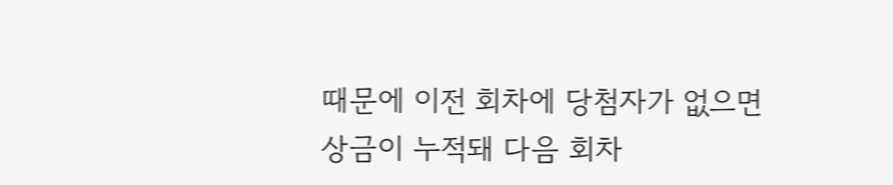때문에 이전 회차에 당첨자가 없으면 상금이 누적돼 다음 회차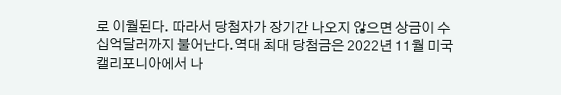로 이월된다. 따라서 당첨자가 장기간 나오지 않으면 상금이 수십억달러까지 불어난다.역대 최대 당첨금은 2022년 11월 미국 캘리포니아에서 나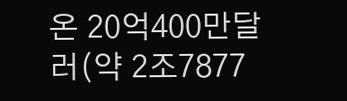온 20억400만달러(약 2조7877